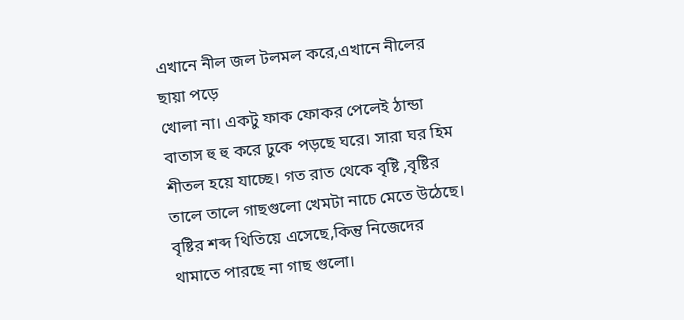এখানে নীল জল টলমল করে,এখানে নীলের ছায়া পড়ে
খোলা না। একটু ফাক ফোকর পেলেই ঠান্ডা বাতাস হু হু করে ঢুকে পড়ছে ঘরে। সারা ঘর হিম শীতল হয়ে যাচ্ছে। গত রাত থেকে বৃষ্টি ,বৃষ্টির তালে তালে গাছগুলো খেমটা নাচে মেতে উঠেছে। বৃষ্টির শব্দ থিতিয়ে এসেছে,কিন্তু নিজেদের থামাতে পারছে না গাছ গুলো।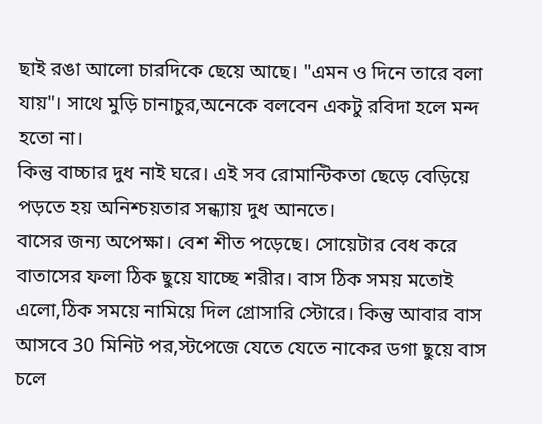ছাই রঙা আলো চারদিকে ছেয়ে আছে। "এমন ও দিনে তারে বলা যায়"। সাথে মুড়ি চানাচুর,অনেকে বলবেন একটু রবিদা হলে মন্দ হতো না।
কিন্তু বাচ্চার দুধ নাই ঘরে। এই সব রোমান্টিকতা ছেড়ে বেড়িয়ে পড়তে হয় অনিশ্চয়তার সন্ধ্যায় দুধ আনতে।
বাসের জন্য অপেক্ষা। বেশ শীত পড়েছে। সোয়েটার বেধ করে বাতাসের ফলা ঠিক ছুয়ে যাচ্ছে শরীর। বাস ঠিক সময় মতোই এলো,ঠিক সময়ে নামিয়ে দিল গ্রোসারি স্টোরে। কিন্তু আবার বাস আসবে 30 মিনিট পর,স্টপেজে যেতে যেতে নাকের ডগা ছুয়ে বাস চলে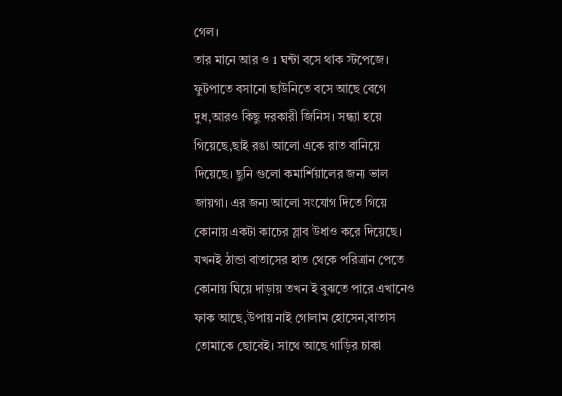গেল।
তার মানে আর ও 1 ঘন্টা বসে থাক স্টপেজে। ফুটপাতে বসানো ছাউনিতে বসে আছে বেগে দুধ,আরও কিছু দরকারী জিনিস। সন্ধ্যা হয়ে গিয়েছে,ছাই রঙা আলো একে রাত বানিয়ে দিয়েছে। ছুনি গুলো কমার্শিয়ালের জন্য ভাল জায়গা। এর জন্য আলো সংযোগ দিতে গিয়ে কোনায় একটা কাচের স্লাব উধাও করে দিয়েছে।
যখনই ঠান্ডা বাতাসের হাত থেকে পরিত্রান পেতে কোনায় ঘিয়ে দাড়ায় তখন ই বুঝতে পারে এখানেও ফাক আছে,উপায় নাই গোলাম হোসেন,বাতাস তোমাকে ছোবেই। সাথে আছে গাড়ির চাকা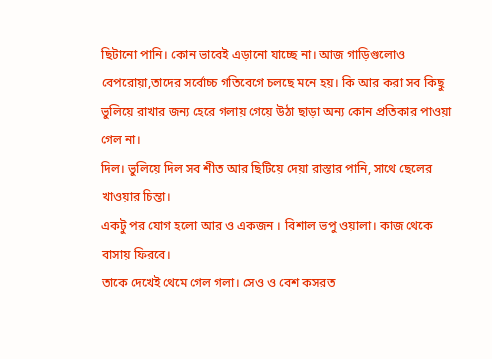ছিটানো পানি। কোন ভাবেই এড়ানো যাচ্ছে না। আজ গাড়িগুলোও বেপরোয়া,তাদের সর্বোচ্চ গতিবেগে চলছে মনে হয়। কি আর করা সব কিছু ভুলিয়ে রাখার জন্য হেরে গলায় গেয়ে উঠা ছাড়া অন্য কোন প্রতিকার পাওয়া গেল না।
দিল। ভুলিয়ে দিল সব শীত আর ছিটিয়ে দেয়া রাস্তার পানি, সাথে ছেলের খাওয়ার চিন্তা।
একটু পর যোগ হলো আর ও একজন । বিশাল ভপু ওয়ালা। কাজ থেকে বাসায় ফিরবে।
তাকে দেখেই থেমে গেল গলা। সেও ও বেশ কসরত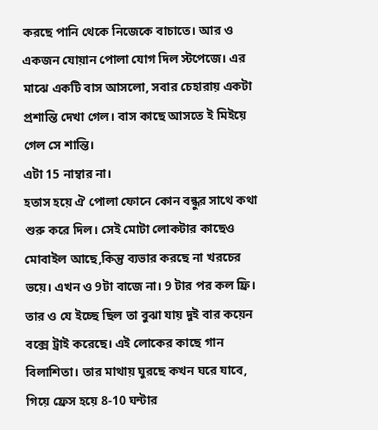করছে পানি থেকে নিজেকে বাচাতে। আর ও একজন যোয়ান পোলা যোগ দিল স্টপেজে। এর মাঝে একটি বাস আসলো, সবার চেহারায় একটা প্রশান্তি দেখা গেল। বাস কাছে আসতে ই মিইয়ে গেল সে শান্তি।
এটা 15 নাম্বার না।
হতাস হয়ে ঐ পোলা ফোনে কোন বন্ধুর সাথে কথা শুরু করে দিল। সেই মোটা লোকটার কাছেও মোবাইল আছে,কিন্তু ব্যভার করছে না খরচের ভয়ে। এখন ও 9টা বাজে না। 9 টার পর কল ফ্রি।
তার ও যে ইচ্ছে ছিল তা বুঝা যায় দুই বার কয়েন বক্সে ট্রাই করেছে। এই লোকের কাছে গান বিলাশিতা। তার মাথায় ঘুরছে কখন ঘরে যাবে, গিয়ে ফ্রেস হয়ে 8-10 ঘন্টার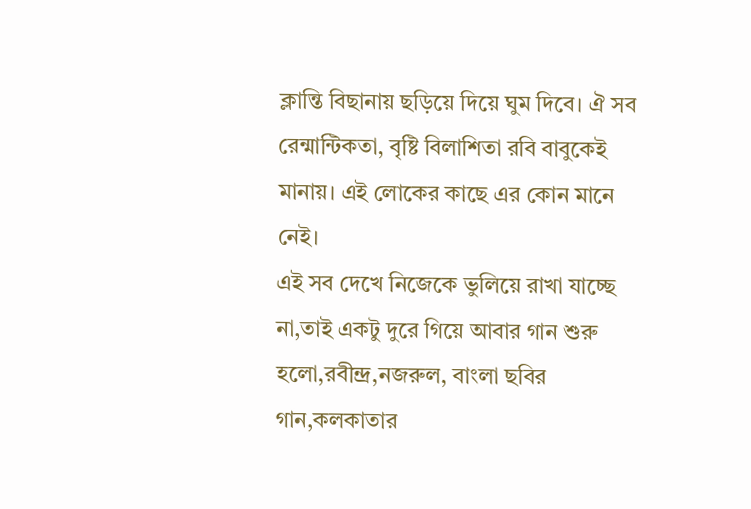ক্লান্তি বিছানায় ছড়িয়ে দিয়ে ঘুম দিবে। ঐ সব রেন্মান্টিকতা, বৃষ্টি বিলাশিতা রবি বাবুকেই মানায়। এই লোকের কাছে এর কোন মানে নেই।
এই সব দেখে নিজেকে ভুলিয়ে রাখা যাচ্ছে না,তাই একটু দুরে গিয়ে আবার গান শুরু হলো,রবীন্দ্র,নজরুল, বাংলা ছবির গান,কলকাতার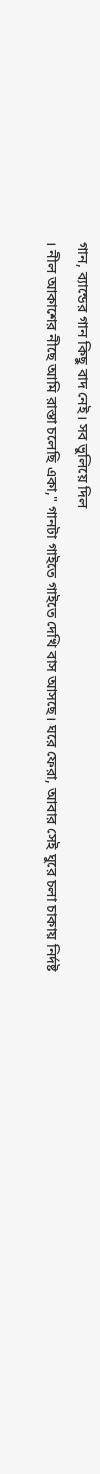গান, ব্যান্ডের গান কিছু বাদ নেই। সব ভুলিয়ে দিল
। নীল আকাশের নীছে আমি রাস্তা চলেছি একা," গানটা গাইতে গাইতে দেখি বাস আসছে। ঘরে ফেরা, আবার সেই ঘুরে চলা চাকায় নির্দষ্ট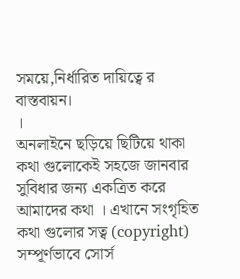সময়ে,নির্ধারিত দায়িত্বে র বাস্তবায়ন।
।
অনলাইনে ছড়িয়ে ছিটিয়ে থাকা কথা গুলোকেই সহজে জানবার সুবিধার জন্য একত্রিত করে আমাদের কথা । এখানে সংগৃহিত কথা গুলোর সত্ব (copyright) সম্পূর্ণভাবে সোর্স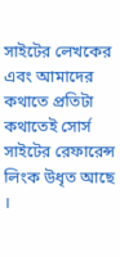সাইটের লেখকের এবং আমাদের কথাতে প্রতিটা কথাতেই সোর্স সাইটের রেফারেন্স লিংক উধৃত আছে ।